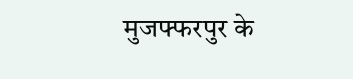मुजफ्फरपुर के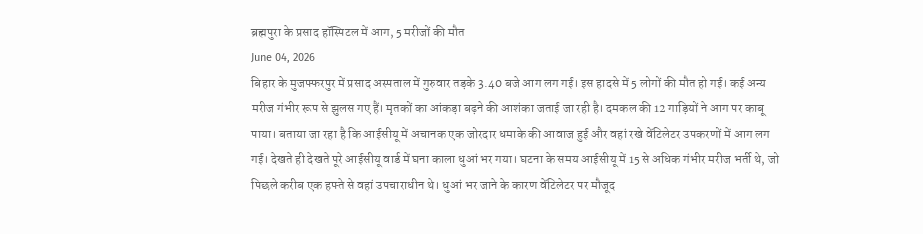ब्रह्मपुरा के प्रसाद हॉस्पिटल में आग, 5 मरीजों की मौत
June 04, 2026
बिहार के मुजफ्फरपुर में प्रसाद अस्पताल में गुरुवार तड़के 3.40 बजे आग लग गई। इस हादसे में 5 लोगों की मौत हो गई। कई अन्य मरीज गंभीर रूप से झुलस गए हैं। मृतकों का आंकड़ा बढ़ने की आशंका जताई जा रही है। दमकल की 12 गाड़ियों ने आग पर काबू पाया। बताया जा रहा है कि आईसीयू में अचानक एक जोरदार धमाके की आवाज हुई और वहां रखे वेंटिलेटर उपकरणों में आग लग गई। देखते ही देखते पूरे आईसीयू वार्ड में घना काला धुआं भर गया। घटना के समय आईसीयू में 15 से अधिक गंभीर मरीज भर्ती थे, जो पिछले करीब एक हफ्ते से वहां उपचाराधीन थे। धुआं भर जाने के कारण वेंटिलेटर पर मौजूद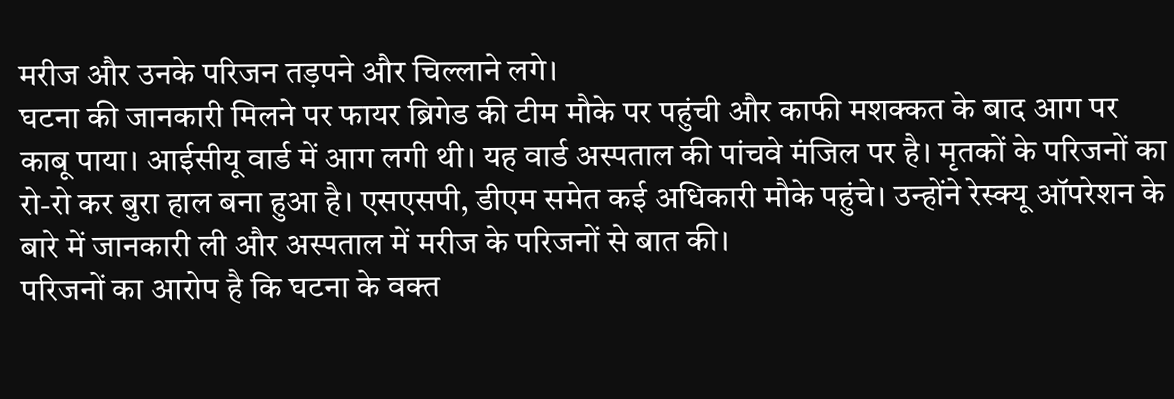मरीज और उनके परिजन तड़पने और चिल्लाने लगे।
घटना की जानकारी मिलने पर फायर ब्रिगेड की टीम मौके पर पहुंची और काफी मशक्कत के बाद आग पर काबू पाया। आईसीयू वार्ड में आग लगी थी। यह वार्ड अस्पताल की पांचवे मंजिल पर है। मृतकों के परिजनों का रो-रो कर बुरा हाल बना हुआ है। एसएसपी, डीएम समेत कई अधिकारी मौके पहुंचे। उन्होंने रेस्क्यू ऑपरेशन के बारे में जानकारी ली और अस्पताल में मरीज के परिजनों से बात की।
परिजनों का आरोप है कि घटना के वक्त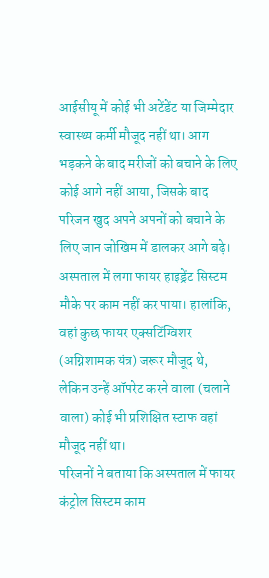आईसीयू में कोई भी अटेंडेंट या जिम्मेदार स्वास्थ्य कर्मी मौजूद नहीं था। आग भड़कने के बाद मरीजों को बचाने के लिए कोई आगे नहीं आया, जिसके बाद परिजन खुद अपने अपनों को बचाने के लिए जान जोखिम में डालकर आगे बढ़े। अस्पताल में लगा फायर हाइड्रेंट सिस्टम मौके पर काम नहीं कर पाया। हालांकि, वहां कुछ फायर एक्सटिंग्विशर (अग्निशामक यंत्र) जरूर मौजूद थे, लेकिन उन्हें ऑपरेट करने वाला (चलाने वाला) कोई भी प्रशिक्षित स्टाफ वहां मौजूद नहीं था।
परिजनों ने बताया कि अस्पताल में फायर कंट्रोल सिस्टम काम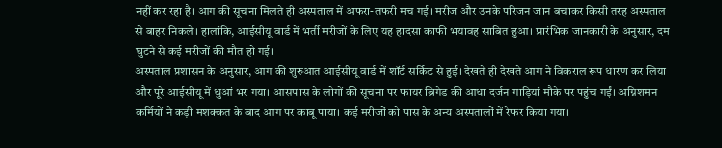नहीं कर रहा है। आग की सूचना मिलते ही अस्पताल में अफरा-तफरी मच गई। मरीज और उनके परिजन जान बचाकर किसी तरह अस्पताल से बाहर निकले। हालांकि, आईसीयू वार्ड में भर्ती मरीजों के लिए यह हादसा काफी भयावह साबित हुआ। प्रारंभिक जानकारी के अनुसार, दम घुटने से कई मरीजों की मौत हो गई।
अस्पताल प्रशासन के अनुसार, आग की शुरुआत आईसीयू वार्ड में शॉर्ट सर्किट से हुई। देखते ही देखते आग ने विकराल रूप धारण कर लिया और पूरे आईसीयू में धुआं भर गया। आसपास के लोगों की सूचना पर फायर ब्रिगेड की आधा दर्जन गाड़ियां मौके पर पहुंच गईं। अग्निशमन कर्मियों ने कड़ी मशक्कत के बाद आग पर काबू पाया। कई मरीजों को पास के अन्य अस्पतालों में रेफर किया गया।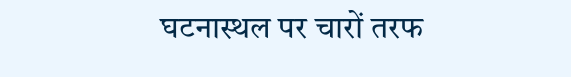घटनास्थल पर चारों तरफ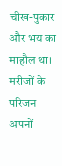चीख-पुकार और भय का माहौल था। मरीजों के परिजन अपनों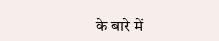के बारे में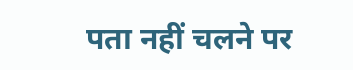पता नहीं चलने पर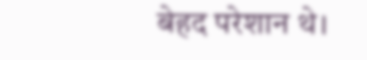बेहद परेशान थे।